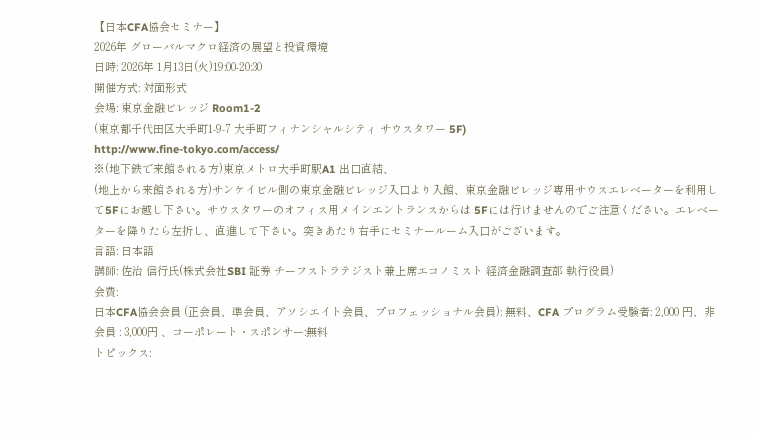【日本CFA協会セミナー】
2026年 グローバルマクロ経済の展望と投資環境
日時: 2026年 1月13日(火)19:00-20:30
開催方式: 対面形式
会場: 東京金融ビレッジ Room1-2
(東京都千代田区大手町1-9-7 大手町フィナンシャルシティ サウスタワー 5F)
http://www.fine-tokyo.com/access/
※(地下鉄で来館される方)東京メトロ大手町駅A1 出口直結、
(地上から来館される方)サンケイビル側の東京金融ビレッジ入口より入館、東京金融ビレッジ専用サウスエレベーターを利用して5Fにお越し下さい。サウスタワーのオフィス用メインエントランスからは 5Fには行けませんのでご注意ください。エレベーターを降りたら左折し、直進して下さい。突きあたり右手にセミナールーム入口がございます。
言語: 日本語
講師: 佐治 信行氏(株式会社SBI 証券 チーフストラテジスト兼上席エコノミスト 経済金融調査部 執行役員)
会費:
日本CFA協会会員 (正会員、準会員、アソシエイト会員、プロフェッショナル会員): 無料、CFA プログラム受験者: 2,000 円、非会員 : 3,000円 、コーポレート・スポンサー:無料
トピックス: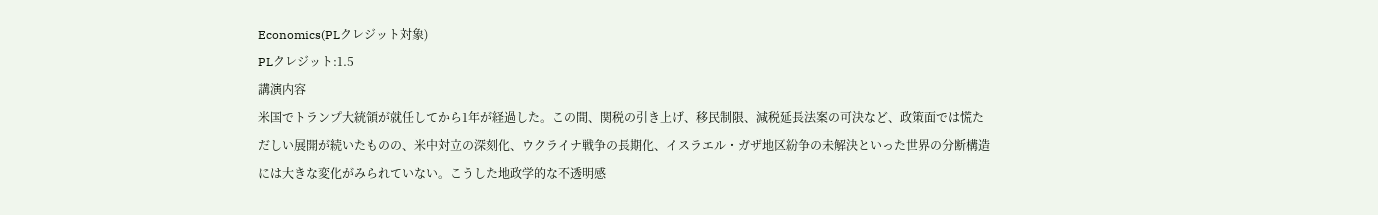Economics(PLクレジット対象)
PLクレジット:1.5
講演内容
米国でトランプ大統領が就任してから1年が経過した。この間、関税の引き上げ、移民制限、減税延長法案の可決など、政策面では慌ただしい展開が続いたものの、米中対立の深刻化、ウクライナ戦争の長期化、イスラエル・ガザ地区紛争の未解決といった世界の分断構造には大きな変化がみられていない。こうした地政学的な不透明感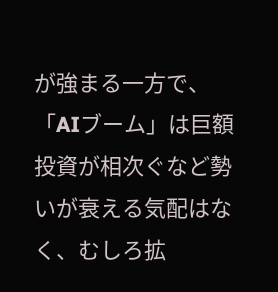が強まる一方で、「AIブーム」は巨額投資が相次ぐなど勢いが衰える気配はなく、むしろ拡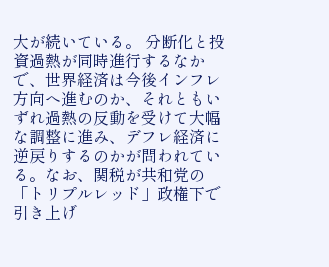大が続いている。 分断化と投資過熱が同時進行するなかで、世界経済は今後インフレ方向へ進むのか、それともいずれ過熱の反動を受けて大幅な調整に進み、デフレ経済に逆戻りするのかが問われている。なお、関税が共和党の「トリプルレッド」政権下で引き上げ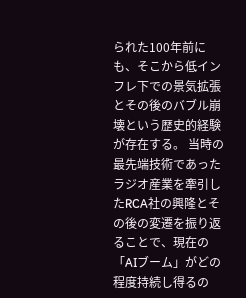られた100年前にも、そこから低インフレ下での景気拡張とその後のバブル崩壊という歴史的経験が存在する。 当時の最先端技術であったラジオ産業を牽引したRCA社の興隆とその後の変遷を振り返ることで、現在の「AIブーム」がどの程度持続し得るの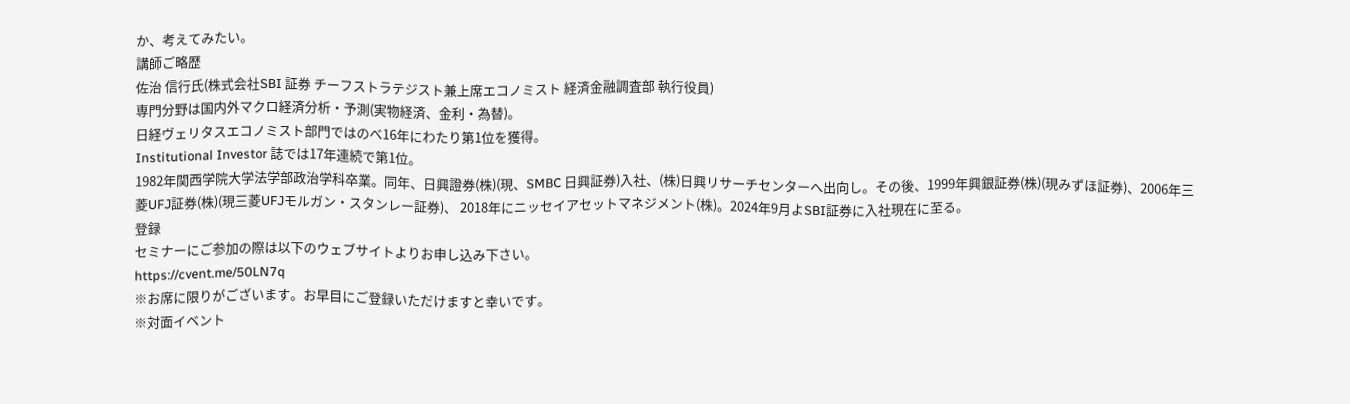か、考えてみたい。
講師ご略歴
佐治 信行氏(株式会社SBI 証券 チーフストラテジスト兼上席エコノミスト 経済金融調査部 執行役員)
専門分野は国内外マクロ経済分析・予測(実物経済、金利・為替)。
日経ヴェリタスエコノミスト部門ではのべ16年にわたり第1位を獲得。
Institutional Investor 誌では17年連続で第1位。
1982年関西学院大学法学部政治学科卒業。同年、日興證券(株)(現、SMBC 日興証券)入社、(株)日興リサーチセンターへ出向し。その後、1999年興銀証券(株)(現みずほ証券)、2006年三菱UFJ証券(株)(現三菱UFJモルガン・スタンレー証券)、 2018年にニッセイアセットマネジメント(株)。2024年9月よSBI証券に入社現在に至る。
登録
セミナーにご参加の際は以下のウェブサイトよりお申し込み下さい。
https://cvent.me/50LN7q
※お席に限りがございます。お早目にご登録いただけますと幸いです。
※対面イベント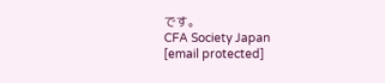です。
CFA Society Japan
[email protected]